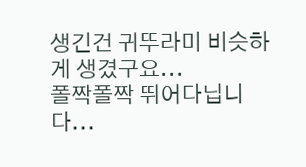생긴건 귀뚜라미 비슷하게 생겼구요...
폴짝폴짝 뛰어다닙니다...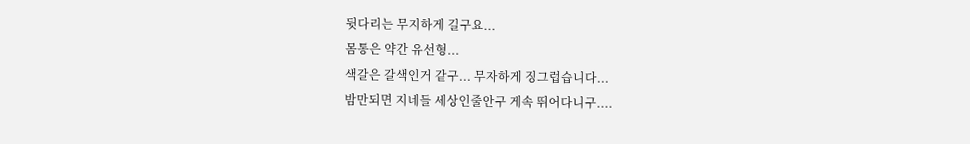뒷다리는 무지하게 길구요...
몸통은 약간 유선형...
색갈은 갈색인거 같구... 무자하게 징그럽습니다...
밤만되면 지네들 세상인줄안구 게속 뛰어다니구....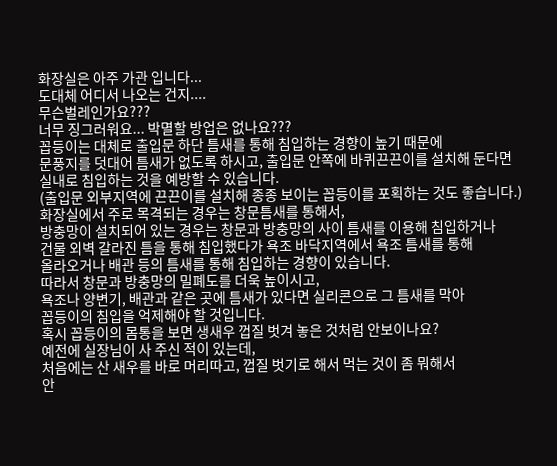화장실은 아주 가관 입니다...
도대체 어디서 나오는 건지....
무슨벌레인가요???
너무 징그러워요... 박멸할 방업은 없나요???
꼽등이는 대체로 출입문 하단 틈새를 통해 침입하는 경향이 높기 때문에
문풍지를 덧대어 틈새가 없도록 하시고, 출입문 안쪽에 바퀴끈끈이를 설치해 둔다면
실내로 침입하는 것을 예방할 수 있습니다.
(출입문 외부지역에 끈끈이를 설치해 종종 보이는 꼽등이를 포획하는 것도 좋습니다.)
화장실에서 주로 목격되는 경우는 창문틈새를 통해서,
방충망이 설치되어 있는 경우는 창문과 방충망의 사이 틈새를 이용해 침입하거나
건물 외벽 갈라진 틈을 통해 침입했다가 욕조 바닥지역에서 욕조 틈새를 통해
올라오거나 배관 등의 틈새를 통해 침입하는 경향이 있습니다.
따라서 창문과 방충망의 밀폐도를 더욱 높이시고,
욕조나 양변기, 배관과 같은 곳에 틈새가 있다면 실리콘으로 그 틈새를 막아
꼽등이의 침입을 억제해야 할 것입니다.
혹시 꼽등이의 몸통을 보면 생새우 껍질 벗겨 놓은 것처럼 안보이나요?
예전에 실장님이 사 주신 적이 있는데,
처음에는 산 새우를 바로 머리따고, 껍질 벗기로 해서 먹는 것이 좀 뭐해서
안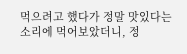먹으려고 했다가 정말 맛있다는 소리에 먹어보았더니, 정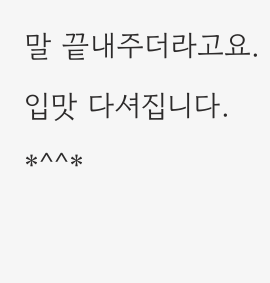말 끝내주더라고요.
입맛 다셔집니다. *^^*